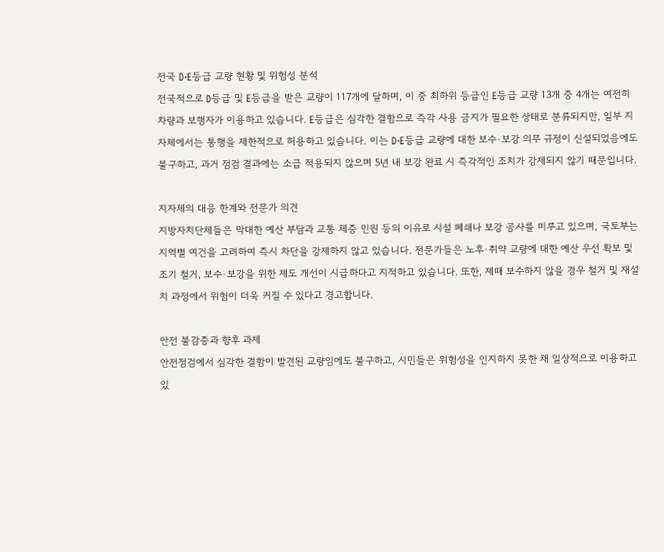전국 D·E등급 교량 현황 및 위험성 분석
전국적으로 D등급 및 E등급을 받은 교량이 117개에 달하며, 이 중 최하위 등급인 E등급 교량 13개 중 4개는 여전히 차량과 보행자가 이용하고 있습니다. E등급은 심각한 결함으로 즉각 사용 금지가 필요한 상태로 분류되지만, 일부 지자체에서는 통행을 제한적으로 허용하고 있습니다. 이는 D·E등급 교량에 대한 보수·보강 의무 규정이 신설되었음에도 불구하고, 과거 점검 결과에는 소급 적용되지 않으며 5년 내 보강 완료 시 즉각적인 조치가 강제되지 않기 때문입니다.

지자체의 대응 한계와 전문가 의견
지방자치단체들은 막대한 예산 부담과 교통 체증 민원 등의 이유로 시설 폐쇄나 보강 공사를 미루고 있으며, 국토부는 지역별 여건을 고려하여 즉시 차단을 강제하지 않고 있습니다. 전문가들은 노후·취약 교량에 대한 예산 우선 확보 및 조기 철거, 보수·보강을 위한 제도 개선이 시급하다고 지적하고 있습니다. 또한, 제때 보수하지 않을 경우 철거 및 재설치 과정에서 위험이 더욱 커질 수 있다고 경고합니다.

안전 불감증과 향후 과제
안전점검에서 심각한 결함이 발견된 교량임에도 불구하고, 시민들은 위험성을 인지하지 못한 채 일상적으로 이용하고 있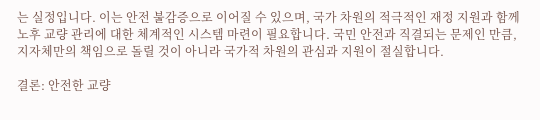는 실정입니다. 이는 안전 불감증으로 이어질 수 있으며, 국가 차원의 적극적인 재정 지원과 함께 노후 교량 관리에 대한 체계적인 시스템 마련이 필요합니다. 국민 안전과 직결되는 문제인 만큼, 지자체만의 책임으로 돌릴 것이 아니라 국가적 차원의 관심과 지원이 절실합니다.

결론: 안전한 교량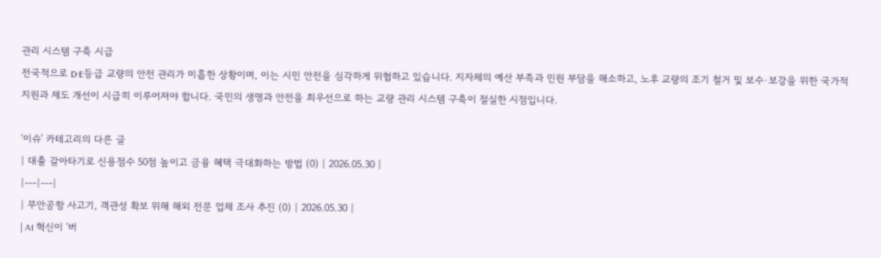관리 시스템 구축 시급
전국적으로 D·E등급 교량의 안전 관리가 미흡한 상황이며, 이는 시민 안전을 심각하게 위협하고 있습니다. 지자체의 예산 부족과 민원 부담을 해소하고, 노후 교량의 조기 철거 및 보수·보강을 위한 국가적 지원과 제도 개선이 시급히 이루어져야 합니다. 국민의 생명과 안전을 최우선으로 하는 교량 관리 시스템 구축이 절실한 시점입니다.

'이슈' 카테고리의 다른 글
| 대출 갈아타기로 신용점수 50점 높이고 금융 혜택 극대화하는 방법 (0) | 2026.05.30 |
|---|---|
| 무안공항 사고기, 객관성 확보 위해 해외 전문 업체 조사 추진 (0) | 2026.05.30 |
| AI 혁신이 '버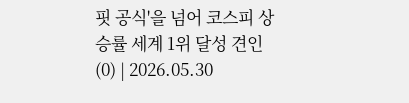핏 공식'을 넘어 코스피 상승률 세계 1위 달성 견인 (0) | 2026.05.30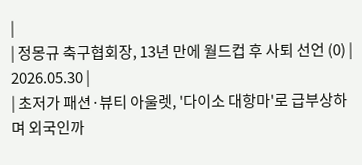|
| 정몽규 축구협회장, 13년 만에 월드컵 후 사퇴 선언 (0) | 2026.05.30 |
| 초저가 패션·뷰티 아울렛, '다이소 대항마'로 급부상하며 외국인까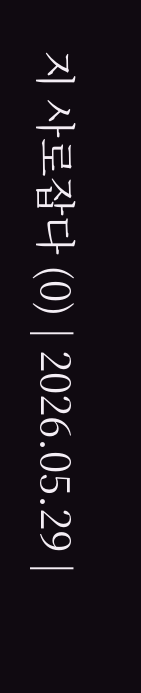지 사로잡다 (0) | 2026.05.29 |